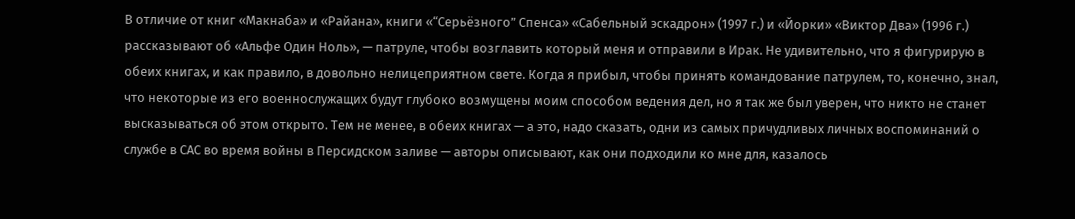В отличие от книг «Макнаба» и «Райана», книги «“Серьёзного” Спенса» «Сабельный эскадрон» (1997 г.) и «Йорки» «Виктор Два» (1996 г.) рассказывают об «Альфе Один Ноль», — патруле, чтобы возглавить который меня и отправили в Ирак. Не удивительно, что я фигурирую в обеих книгах, и как правило, в довольно нелицеприятном свете. Когда я прибыл, чтобы принять командование патрулем, то, конечно, знал, что некоторые из его военнослужащих будут глубоко возмущены моим способом ведения дел, но я так же был уверен, что никто не станет высказываться об этом открыто. Тем не менее, в обеих книгах — а это, надо сказать, одни из самых причудливых личных воспоминаний о службе в САС во время войны в Персидском заливе — авторы описывают, как они подходили ко мне для, казалось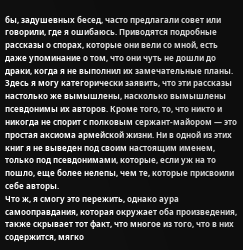бы, задушевных бесед, часто предлагали совет или говорили, где я ошибаюсь. Приводятся подробные рассказы о спорах, которые они вели со мной, есть даже упоминание о том, что они чуть не дошли до драки, когда я не выполнил их замечательные планы. Здесь я могу категорически заявить, что эти рассказы настолько же вымышлены, насколько вымышлены псевдонимы их авторов. Кроме того, то, что никто и никогда не спорит с полковым сержант-майором — это простая аксиома армейской жизни. Ни в одной из этих книг я не выведен под своим настоящим именем, только под псевдонимами, которые, если уж на то пошло, еще более нелепы, чем те, которые присвоили себе авторы.
Что ж, я смогу это пережить, однако аура самооправдания, которая окружает оба произведения, также скрывает тот факт, что многое из того, что в них содержится, мягко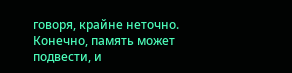говоря, крайне неточно. Конечно, память может подвести, и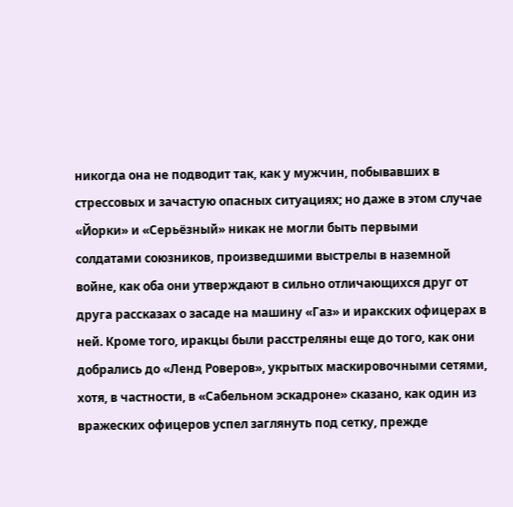никогда она не подводит так, как у мужчин, побывавших в стрессовых и зачастую опасных ситуациях; но даже в этом случае «Йорки» и «Серьёзный» никак не могли быть первыми солдатами союзников, произведшими выстрелы в наземной войне, как оба они утверждают в сильно отличающихся друг от друга рассказах о засаде на машину «Газ» и иракских офицерах в ней. Кроме того, иракцы были расстреляны еще до того, как они добрались до «Ленд Роверов», укрытых маскировочными сетями, хотя, в частности, в «Сабельном эскадроне» сказано, как один из вражеских офицеров успел заглянуть под сетку, прежде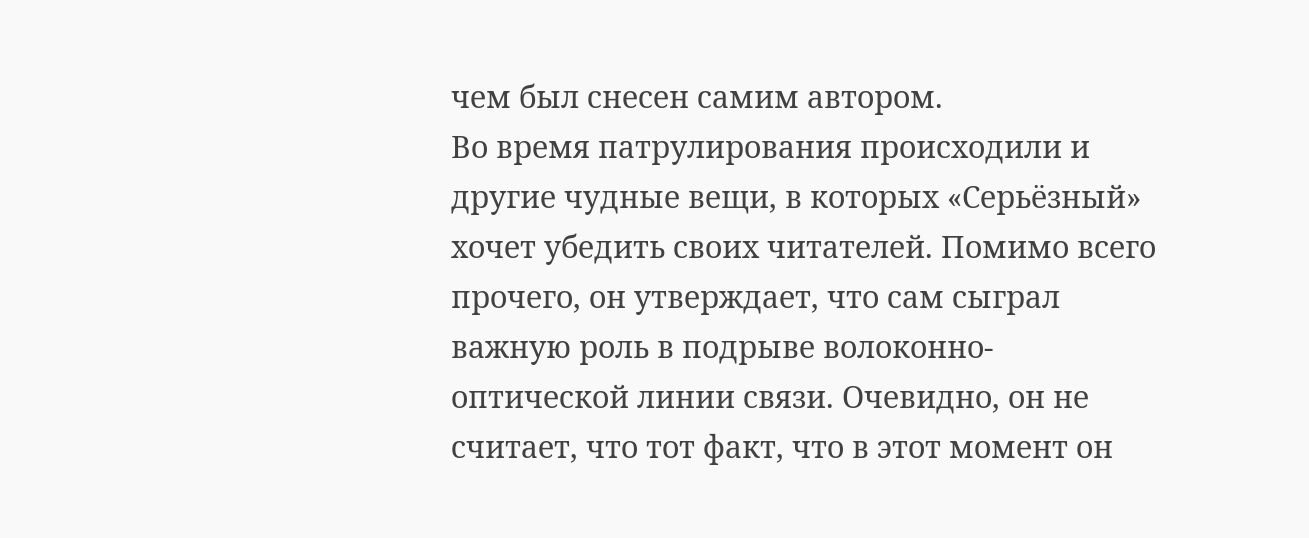чем был снесен самим автором.
Во время патрулирования происходили и другие чудные вещи, в которых «Серьёзный» хочет убедить своих читателей. Помимо всего прочего, он утверждает, что сам сыграл важную роль в подрыве волоконно-оптической линии связи. Очевидно, он не считает, что тот факт, что в этот момент он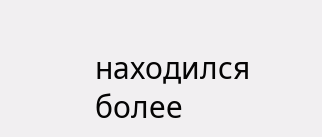находился более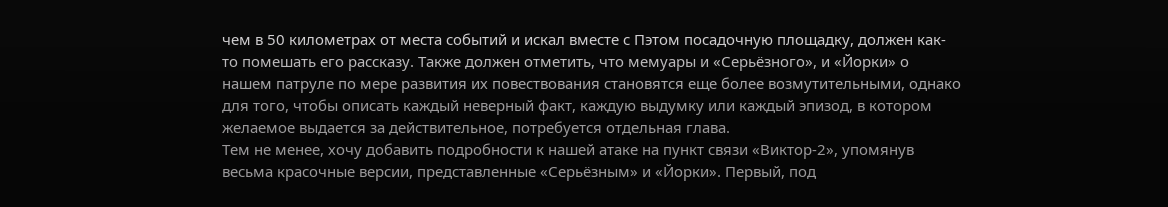чем в 50 километрах от места событий и искал вместе с Пэтом посадочную площадку, должен как-то помешать его рассказу. Также должен отметить, что мемуары и «Серьёзного», и «Йорки» о нашем патруле по мере развития их повествования становятся еще более возмутительными, однако для того, чтобы описать каждый неверный факт, каждую выдумку или каждый эпизод, в котором желаемое выдается за действительное, потребуется отдельная глава.
Тем не менее, хочу добавить подробности к нашей атаке на пункт связи «Виктор-2», упомянув весьма красочные версии, представленные «Серьёзным» и «Йорки». Первый, под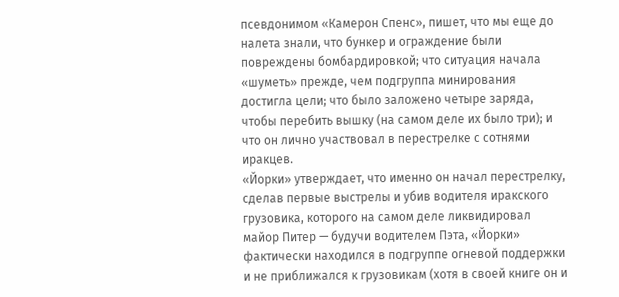псевдонимом «Камерон Спенс», пишет, что мы еще до налета знали, что бункер и ограждение были повреждены бомбардировкой; что ситуация начала «шуметь» прежде, чем подгруппа минирования достигла цели; что было заложено четыре заряда, чтобы перебить вышку (на самом деле их было три); и что он лично участвовал в перестрелке с сотнями иракцев.
«Йорки» утверждает, что именно он начал перестрелку, сделав первые выстрелы и убив водителя иракского грузовика, которого на самом деле ликвидировал майор Питер — будучи водителем Пэта, «Йорки» фактически находился в подгруппе огневой поддержки и не приближался к грузовикам (хотя в своей книге он и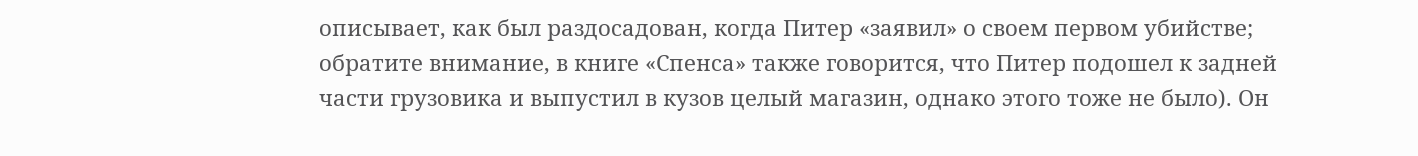описывает, как был раздосадован, когда Питер «заявил» о своем первом убийстве; обратите внимание, в книге «Спенса» также говорится, что Питер подошел к задней части грузовика и выпустил в кузов целый магазин, однако этого тоже не было). Он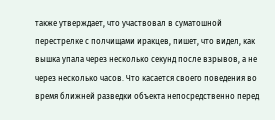также утверждает, что участвовал в суматошной перестрелке с полчищами иракцев, пишет, что видел, как вышка упала через несколько секунд после взрывов, а не через несколько часов. Что касается своего поведения во время ближней разведки объекта непосредственно перед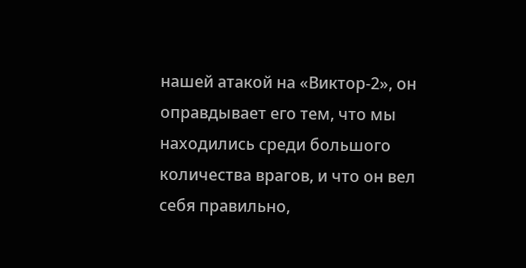нашей атакой на «Виктор-2», он оправдывает его тем, что мы находились среди большого количества врагов, и что он вел себя правильно,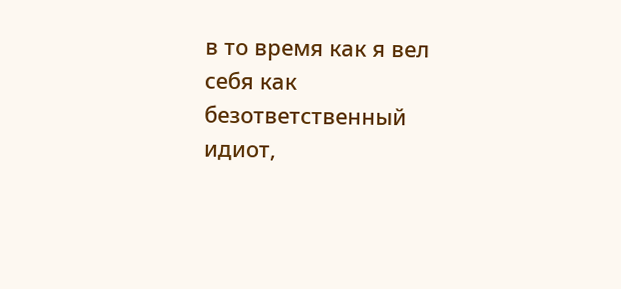в то время как я вел себя как безответственный идиот,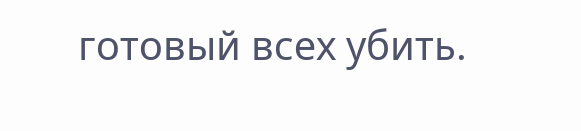готовый всех убить.